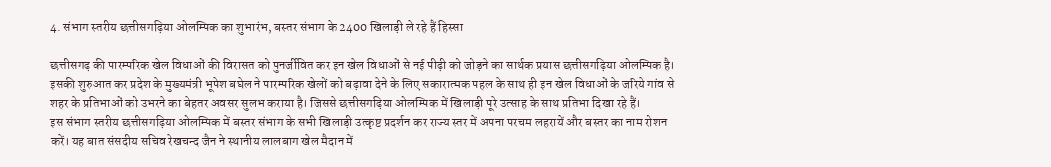4. संभाग स्तरीय छत्तीसगढ़िया ओलम्पिक का शुभारंभ, बस्तर संभाग के 2400 खिलाड़ी ले रहे हैं हिस्सा

छत्तीसगढ़ की पारम्परिक खेल विधाओं की विरासत को पुनर्जीवित कर इन खेल विधाओं से नई पीढ़ी को जोड़ने का सार्थक प्रयास छत्तीसगढ़िया ओलम्पिक है। इसकी शुरुआत कर प्रदेश के मुख्यमंत्री भूपेश बघेल ने पारम्परिक खेलों को बढ़ावा देने के लिए सकारात्मक पहल के साथ ही इन खेल विधाओं के जरिये गांव से शहर के प्रतिभाओं को उभरने का बेहतर अवसर सुलभ कराया है। जिससे छत्तीसगढ़िया ओलम्पिक में खिलाड़ी पूरे उत्साह के साथ प्रतिभा दिखा रहे हैं।
इस संभाग स्तरीय छत्तीसगढ़िया ओलम्पिक में बस्तर संभाग के सभी खिलाड़ी उत्कृष्ट प्रदर्शन कर राज्य स्तर में अपना परचम लहरायें और बस्तर का नाम रोशन करें। यह बात संसदीय सचिव रेखचन्द जैन ने स्थानीय लालबाग खेल मैदान में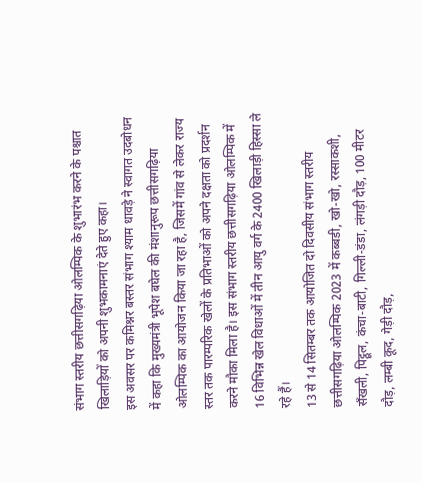संभाग स्तरीय छत्तीसगढ़िया ओलम्पिक के शुभारंभ करने के पश्चात खिलाड़ियों को अपनी शुभकामनाएं देते हुए कहा।
इस अवसर पर कमिश्नर बस्तर संभाग श्याम धावड़े ने स्वागत उदबोधन में कहा कि मुख्यमंत्री भूपेश बघेल की मंशानुरूप छत्तीसगढ़िया ओलम्पिक का आयोजन किया जा रहा है, जिसमें गांव से लेकर राज्य स्तर तक पारम्परिक खेलों के प्रतिभाओं को अपने दक्षता को प्रदर्शन करने मौका मिला है। इस संभाग स्तरीय छत्तीसगढ़िया ओलम्पिक में 16 विभिन्न खेल विधाओं में तीन आयु वर्ग के 2400 खिलाड़ी हिस्सा ले रहे हैं।
13 से 14 सितम्बर तक आयोजित दो दिवसीय संभाग स्तरीय छत्तीसगढ़िया ओलम्पिक 2023 में कब्बडी, खो-खो, रस्साकशी, सँखली, पिट्ठूल, कंचा-बाटी, गिल्ली-डंडा, लंगड़ी दौड़, 100 मीटर दौड़, लम्बी कूद, गेड़ी दौड़,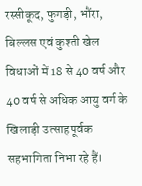रस्सीकूद, फुगड़ी, भौंरा, बिल्लस एवं कुश्ती खेल विधाओं में 18 से 40 वर्ष और 40 वर्ष से अधिक आयु वर्ग के खिलाड़ी उत्साहपूर्वक सहभागिता निभा रहे हैं।